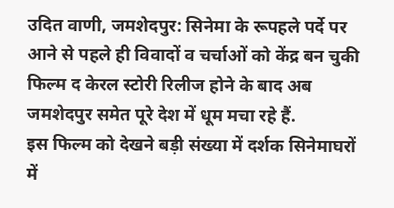उदित वाणी, जमशेदपुर: सिनेमा के रूपहले पर्दे पर आने से पहले ही विवादों व चर्चाओं को केंद्र बन चुकी फिल्म द केरल स्टोरी रिलीज होने के बाद अब जमशेदपुर समेत पूरे देश में धूम मचा रहे हैं.
इस फिल्म को देखने बड़ी संख्या में दर्शक सिनेमाघरों में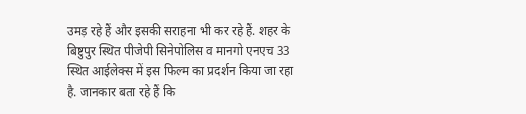उमड़ रहे हैं और इसकी सराहना भी कर रहे हैं. शहर के बिष्टुपुर स्थित पीजेपी सिनेपोलिस व मानगो एनएच 33 स्थित आईलेक्स में इस फिल्म का प्रदर्शन किया जा रहा है. जानकार बता रहे हैं कि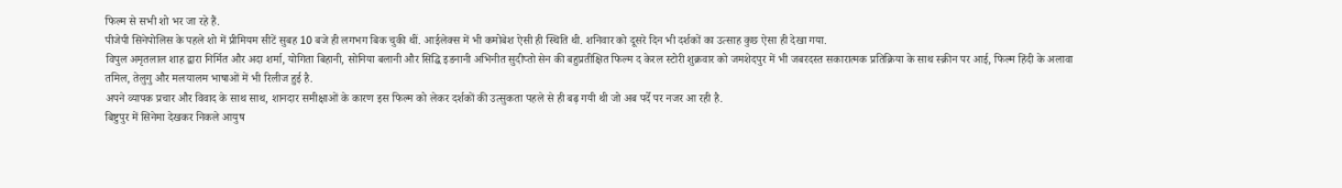फिल्म से सभी शो भर जा रहे हैं.
पीजेपी सिनेपोलिस के पहले शो में प्रीमियम सीटें सुबह 10 बजे ही लगभग बिक चुकी थीं. आईलेक्स में भी कमोबेश ऐसी ही स्थिति थी. शनिवार को दूसरे दिन भी दर्शकों का उत्साह कुछ ऐसा ही देखा गया.
विपुल अमृतलाल शाह द्वारा निर्मित और अदा शर्मा, योगिता बिहानी, सोनिया बलानी और सिद्धि इडनानी अभिनीत सुदीप्तो सेन की बहुप्रतीक्षित फिल्म द केरल स्टोरी शुक्रवार को जमशेदपुर में भी जबरदस्त सकारात्मक प्रतिक्रिया के साथ स्क्रीन पर आई, फिल्म हिंदी के अलावा तमिल, तेलुगु और मलयालम भाषाओं में भी रिलीज हुई है.
अपने व्यापक प्रचार और विवाद के साथ साथ, शानदार समीक्षाओं के कारण इस फिल्म को लेकर दर्शकों की उत्सुकता पहले से ही बढ़ गयी थी जो अब पर्दे पर नजर आ रही है.
बिष्टुपुर में सिनेमा देखकर निकले आयुष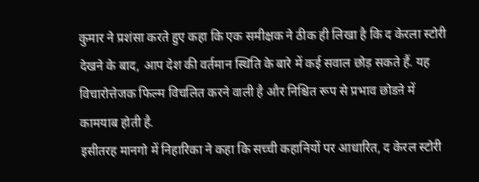कुमार ने प्रशंसा करते हुए कहा कि एक समीक्षक ने ठीक ही लिखा है कि द केरला स्टोरी देखने के बाद, आप देश की वर्तमान स्थिति के बारे में कई सवाल छोड़ सकते हैं. यह विचारोत्तेजक फिल्म विचलित करने वाली है और निश्चित रूप से प्रभाव छोडऩे में कामयाब होती है.
इसीतरह मानगो में निहारिका ने कहा कि सच्ची कहानियों पर आधारित, द केरल स्टोरी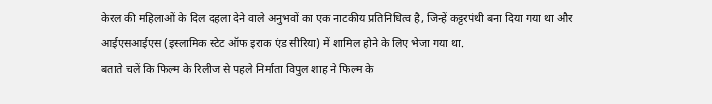केरल की महिलाओं के दिल दहला देने वाले अनुभवों का एक नाटकीय प्रतिनिधित्व है, जिन्हें कट्टरपंथी बना दिया गया था और आईएसआईएस (इस्लामिक स्टेट ऑफ इराक एंड सीरिया) में शामिल होने के लिए भेजा गया था.
बताते चलें कि फिल्म के रिलीज से पहले निर्माता विपुल शाह ने फिल्म के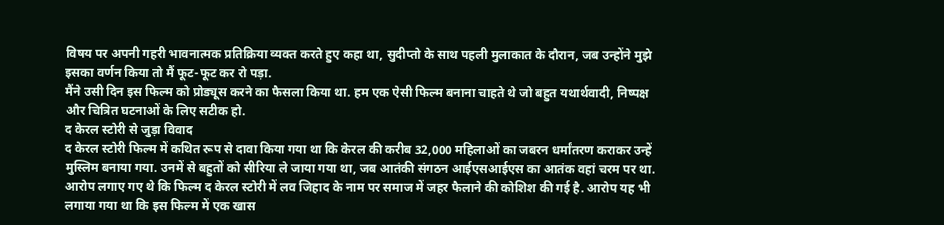विषय पर अपनी गहरी भावनात्मक प्रतिक्रिया व्यक्त करते हुए कहा था, सुदीप्तो के साथ पहली मुलाकात के दौरान, जब उन्होंने मुझे इसका वर्णन किया तो मैं फूट-फूट कर रो पड़ा.
मैंने उसी दिन इस फिल्म को प्रोड्यूस करने का फैसला किया था. हम एक ऐसी फिल्म बनाना चाहते थे जो बहुत यथार्थवादी, निष्पक्ष और चित्रित घटनाओं के लिए सटीक हो.
द केरल स्टोरी से जुड़ा विवाद
द केरल स्टोरी फिल्म में कथित रूप से दावा किया गया था कि केरल की करीब 32,000 महिलाओं का जबरन धर्मांतरण कराकर उन्हें मुस्लिम बनाया गया. उनमें से बहुतों को सीरिया ले जाया गया था, जब आतंकी संगठन आईएसआईएस का आतंक वहां चरम पर था.
आरोप लगाए गए थे कि फिल्म द केरल स्टोरी में लव जिहाद के नाम पर समाज में जहर फैलाने की कोशिश की गई है. आरोप यह भी लगाया गया था कि इस फिल्म में एक खास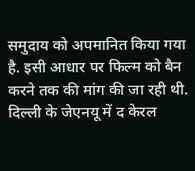समुदाय को अपमानित किया गया है. इसी आधार पर फिल्म को बैन करने तक की मांग की जा रही थी.
दिल्ली के जेएनयू में द केरल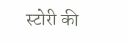स्टोरी की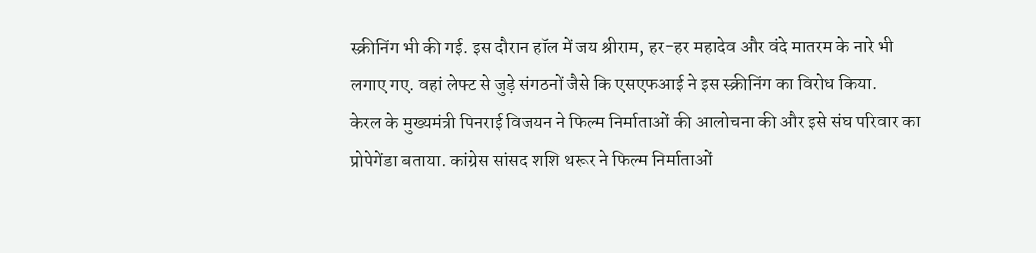स्क्रीनिंग भी की गई. इस दौरान हॉल में जय श्रीराम, हर-हर महादेव और वंदे मातरम के नारे भी लगाए गए. वहां लेफ्ट से जुड़े संगठनों जैसे कि एसएफआई ने इस स्क्रीनिंग का विरोध किया.
केरल के मुख्यमंत्री पिनराई विजयन ने फिल्म निर्माताओं की आलोचना की और इसे संघ परिवार का प्रोपेगेंडा बताया. कांग्रेस सांसद शशि थरूर ने फिल्म निर्माताओं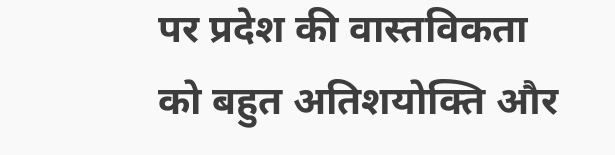पर प्रदेश की वास्तविकता को बहुत अतिशयोक्ति और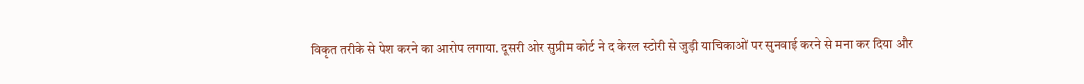विकृत तरीके से पेश करने का आरोप लगाया. दूसरी ओर सुप्रीम कोर्ट ने द केरल स्टोरी से जुड़ी याचिकाओं पर सुनवाई करने से मना कर दिया और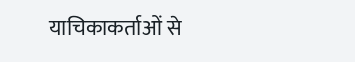याचिकाकर्ताओं से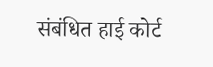संबंधित हाई कोर्ट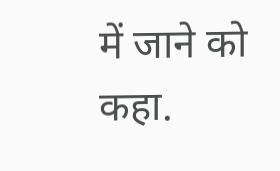में जाने को कहा.